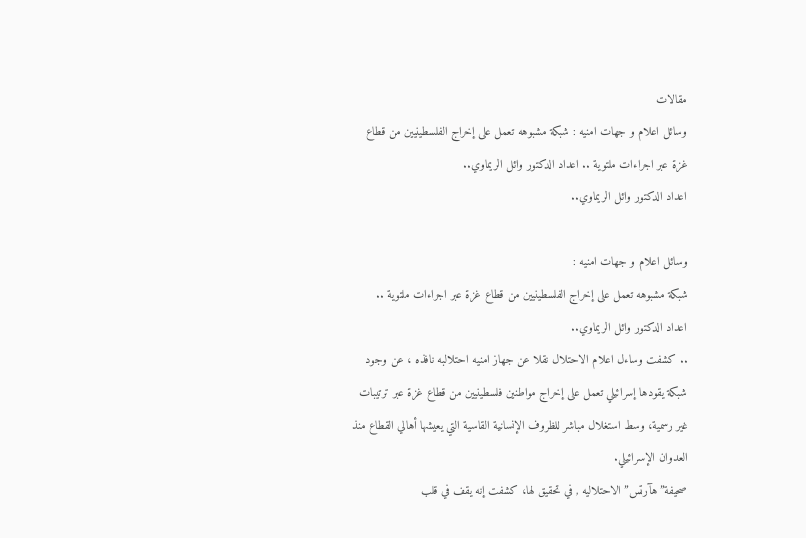مقالات
وسائل اعلام و جهات امنيه : شبكة مشبوهه تعمل على إخراج الفلسطينيين من قطاع غزة عبر اجراءات ملتوية .. اعداد الدكتور وائل الريماوي..
اعداد الدكتور وائل الريماوي..

وسائل اعلام و جهات امنيه :
شبكة مشبوهه تعمل على إخراج الفلسطينيين من قطاع غزة عبر اجراءات ملتوية ..
اعداد الدكتور وائل الريماوي..
.. كشفت وساءل اعلام الاحتلال نقلا عن جهاز امنيه احتلالبه نافذه ، عن وجود شبكة يقودها إسرائيلي تعمل على إخراج مواطنين فلسطينيين من قطاع غزة عبر ترتيبات غير رسمية، وسط استغلال مباشر للظروف الإنسانية القاسية التي يعيشها أهالي القطاع منذ العدوان الإسرائيلي.
صحيفة”هآرتس” الاحتلاليه , في تحقيق لها، كشفت إنه يقف في قلب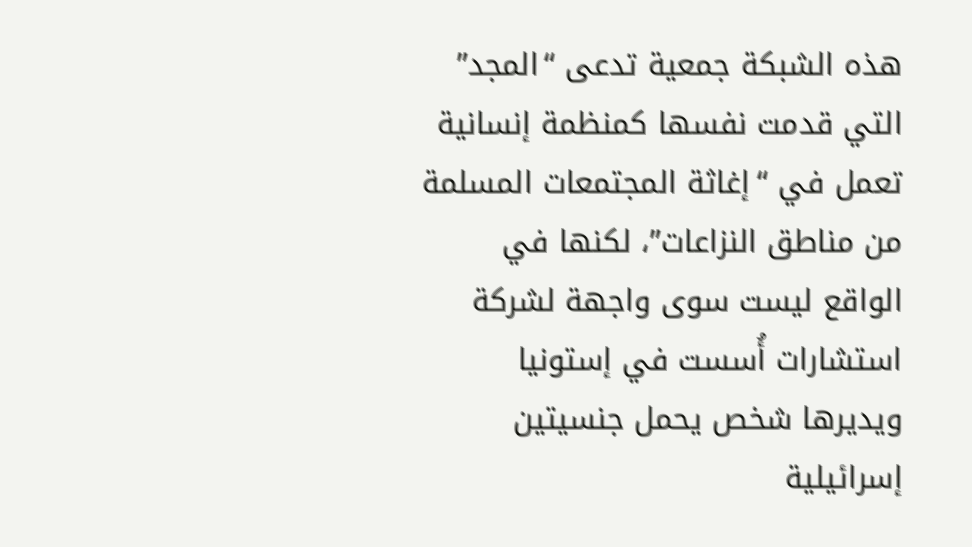هذه الشبكة جمعية تدعى “المجد” التي قدمت نفسها كمنظمة إنسانية تعمل في “إغاثة المجتمعات المسلمة من مناطق النزاعات”، لكنها في الواقع ليست سوى واجهة لشركة استشارات أُسست في إستونيا ويديرها شخص يحمل جنسيتين إسرائيلية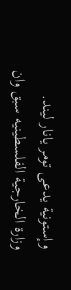وإستونية يدعى تومر يانار ليند.
وزارة الخارجية الفلسطينيه سبق وان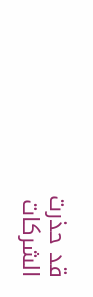قد حذرت الشركات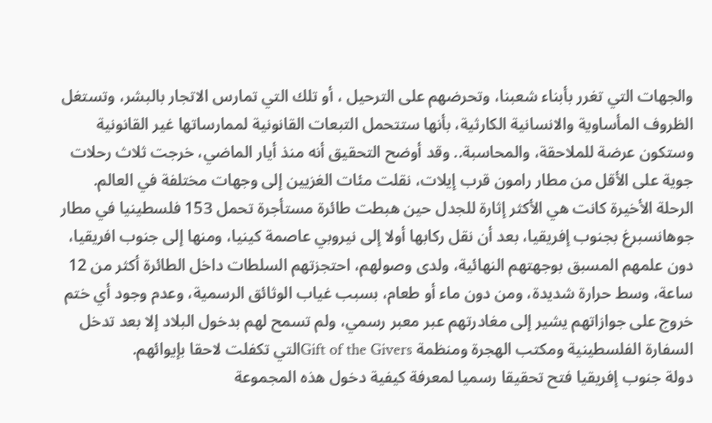والجهات التي تغرر بأبناء شعبنا، وتحرضهم على الترحيل ، أو تلك التي تمارس الاتجار بالبشر، وتستغل الظروف المأساوية والانسانية الكارثية، بأنها ستتحمل التبعات القانونية لممارساتها غير القانونية وستكون عرضة للملاحقة، والمحاسبة.. وقد أوضح التحقيق أنه منذ أيار الماضي، خرجت ثلاث رحلات جوية على الأقل من مطار رامون قرب إيلات، نقلت مئات الغزيين إلى وجهات مختلفة في العالم.
الرحلة الأخيرة كانت هي الأكثر إثارة للجدل حين هبطت طائرة مستأجرة تحمل 153 فلسطينيا في مطار جوهانسبرغ بجنوب إفريقيا، بعد أن نقل ركابها أولا إلى نيروبي عاصمة كينيا، ومنها إلى جنوب افريقيا، دون علمهم المسبق بوجهتهم النهائية، ولدى وصولهم، احتجزتهم السلطات داخل الطائرة أكثر من 12 ساعة، وسط حرارة شديدة، ومن دون ماء أو طعام، بسبب غياب الوثائق الرسمية، وعدم وجود أي ختم خروج على جوازاتهم يشير إلى مغادرتهم عبر معبر رسمي، ولم تسمح لهم بدخول البلاد إلا بعد تدخل السفارة الفلسطينية ومكتب الهجرة ومنظمة Gift of the Giversالتي تكفلت لاحقا بإيوائهم.
دولة جنوب إفريقيا فتح تحقيقا رسميا لمعرفة كيفية دخول هذه المجموعة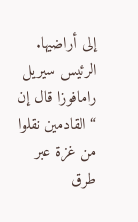إلى أراضيها. الرئيس سيريل رامافوزا قال إن “القادمين نقلوا من غزة عبر طرق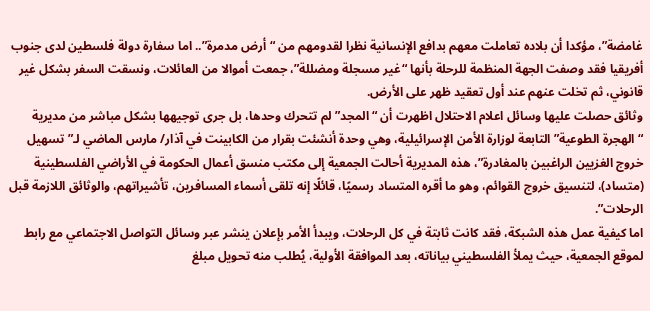غامضة”، مؤكدا أن بلاده تعاملت معهم بدافع الإنسانية نظرا لقدومهم من “أرض مدمرة”.. اما سفارة دولة فلسطين لدى جنوب أفريقيا فقد وصفت الجهة المنظمة للرحلة بأنها “غير مسجلة ومضللة”، جمعت أموالا من العائلات، ونسقت السفر بشكل غير قانوني، ثم تخلت عنهم عند أول تعقيد ظهر على الأرض.
وثائق حصلت عليها وسائل اعلام الاحتلال اظهرت أن “المجد” لم تتحرك وحدها، بل جرى توجيهها بشكل مباشر من مديرية “الهجرة الطوعية” التابعة لوزارة الأمن الإسرائيلية، وهي وحدة أنشئت بقرار من الكابينت في آذار/ مارس الماضي لـ”تسهيل خروج الغزيين الراغبين بالمغادرة”، هذه المديرية أحالت الجمعية إلى مكتب منسق أعمال الحكومة في الأراضي الفلسطينية (متساد)، لتنسيق خروج القوائم، وهو ما أقره المتساد رسميًا، قائلًا إنه تلقى أسماء المسافرين، تأشيراتهم، والوثائق اللازمة قبل الرحلات”.
اما كيفية عمل هذه الشبكة، فقد كانت ثابتة في كل الرحلات، ويبدأ الأمر بإعلان ينشر عبر وسائل التواصل الاجتماعي مع رابط لموقع الجمعية، حيث يملأ الفلسطيني بياناته، بعد الموافقة الأولية، يُطلب منه تحويل مبلغ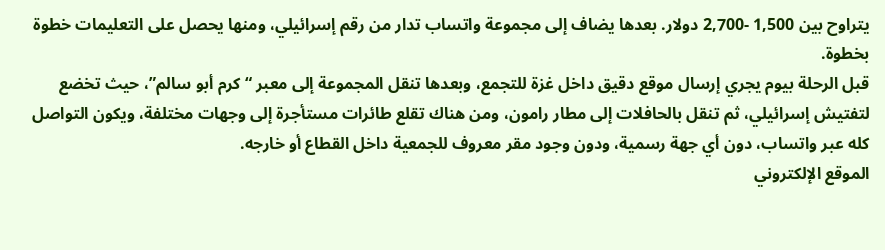يتراوح بين 1,500 -2,700 دولار. بعدها يضاف إلى مجموعة واتساب تدار من رقم إسرائيلي، ومنها يحصل على التعليمات خطوة بخطوة.
قبل الرحلة بيوم يجري إرسال موقع دقيق داخل غزة للتجمع، وبعدها تنقل المجموعة إلى معبر “كرم أبو سالم”، حيث تخضع لتفتيش إسرائيلي، ثم تنقل بالحافلات إلى مطار رامون، ومن هناك تقلع طائرات مستأجرة إلى وجهات مختلفة، ويكون التواصل كله عبر واتساب، دون أي جهة رسمية، ودون وجود مقر معروف للجمعية داخل القطاع أو خارجه.
الموقع الإلكتروني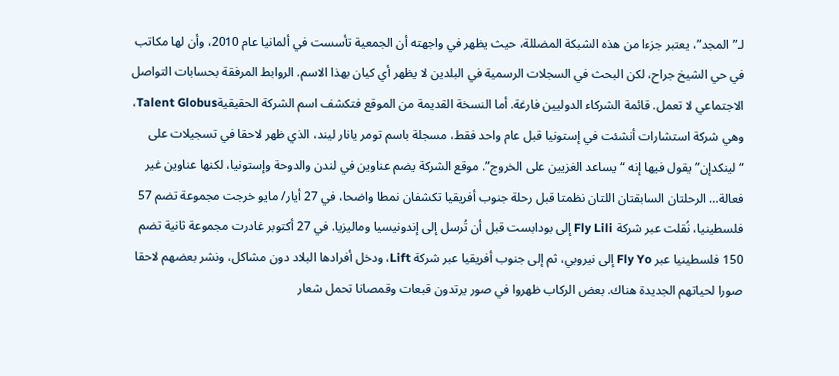لـ”المجد”، يعتبر جزءا من هذه الشبكة المضللة، حيث يظهر في واجهته أن الجمعية تأسست في ألمانيا عام 2010، وأن لها مكاتب في حي الشيخ جراح، لكن البحث في السجلات الرسمية في البلدين لا يظهر أي كيان بهذا الاسم. الروابط المرفقة بحسابات التواصل الاجتماعي لا تعمل. قائمة الشركاء الدوليين فارغة. أما النسخة القديمة من الموقع فتكشف اسم الشركة الحقيقيةTalent Globus، وهي شركة استشارات أنشئت في إستونيا قبل عام واحد فقط، مسجلة باسم تومر يانار ليند، الذي ظهر لاحقا في تسجيلات على “لينكدإن” يقول فيها إنه “يساعد الغزيين على الخروج”. موقع الشركة يضم عناوين في لندن والدوحة وإستونيا، لكنها عناوين غير فعالة… الرحلتان السابقتان اللتان نظمتا قبل رحلة جنوب أفريقيا تكشفان نمطا واضحا، في 27 أيار/ مايو خرجت مجموعة تضم 57 فلسطينيا، نُقلت عبر شركة Fly Lili إلى بودابست قبل أن تُرسل إلى إندونيسيا وماليزيا. في 27 أكتوبر غادرت مجموعة ثانية تضم 150 فلسطينيا عبر Fly Yo إلى نيروبي، ثم إلى جنوب أفريقيا عبر شركة Lift، ودخل أفرادها البلاد دون مشاكل، ونشر بعضهم لاحقا صورا لحياتهم الجديدة هناك. بعض الركاب ظهروا في صور يرتدون قبعات وقمصانا تحمل شعار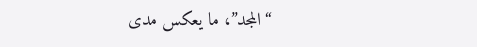“المجد”، ما يعكس مدى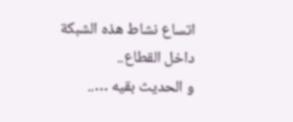اتساع نشاط هذه الشبكة داخل القطاع..
و الحديث بقيه …..